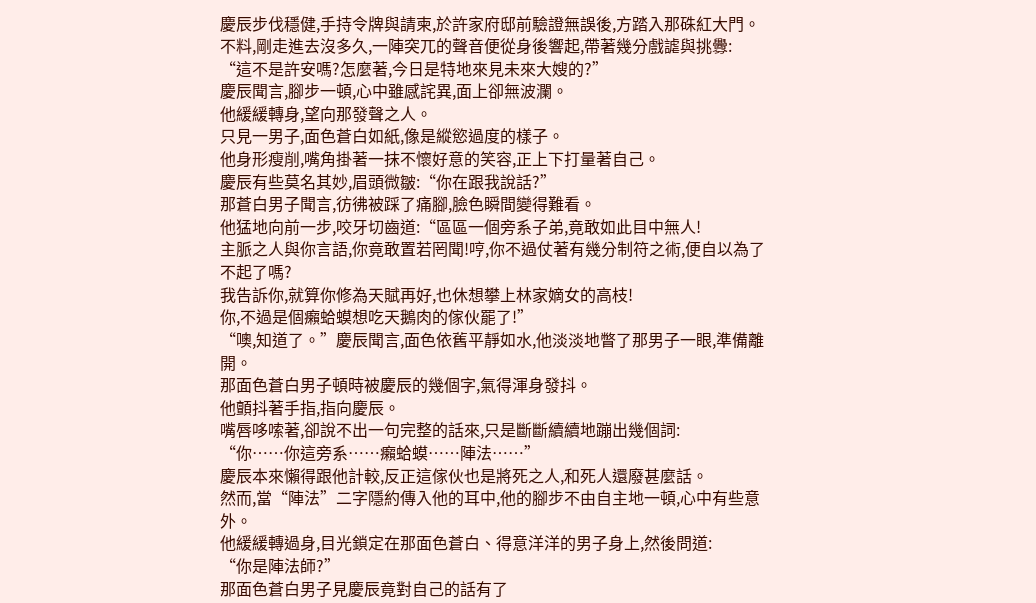慶辰步伐穩健,手持令牌與請柬,於許家府邸前驗證無誤後,方踏入那硃紅大門。
不料,剛走進去沒多久,一陣突兀的聲音便從身後響起,帶著幾分戲謔與挑釁:
“這不是許安嗎?怎麼著,今日是特地來見未來大嫂的?”
慶辰聞言,腳步一頓,心中雖感詫異,面上卻無波瀾。
他緩緩轉身,望向那發聲之人。
只見一男子,面色蒼白如紙,像是縱慾過度的樣子。
他身形瘦削,嘴角掛著一抹不懷好意的笑容,正上下打量著自己。
慶辰有些莫名其妙,眉頭微皺:“你在跟我說話?”
那蒼白男子聞言,彷彿被踩了痛腳,臉色瞬間變得難看。
他猛地向前一步,咬牙切齒道:“區區一個旁系子弟,竟敢如此目中無人!
主脈之人與你言語,你竟敢置若罔聞!哼,你不過仗著有幾分制符之術,便自以為了不起了嗎?
我告訴你,就算你修為天賦再好,也休想攀上林家嫡女的高枝!
你,不過是個癩蛤蟆想吃天鵝肉的傢伙罷了!”
“噢,知道了。”慶辰聞言,面色依舊平靜如水,他淡淡地瞥了那男子一眼,準備離開。
那面色蒼白男子頓時被慶辰的幾個字,氣得渾身發抖。
他顫抖著手指,指向慶辰。
嘴唇哆嗦著,卻說不出一句完整的話來,只是斷斷續續地蹦出幾個詞:
“你……你這旁系……癩蛤蟆……陣法……”
慶辰本來懶得跟他計較,反正這傢伙也是將死之人,和死人還廢甚麼話。
然而,當“陣法”二字隱約傳入他的耳中,他的腳步不由自主地一頓,心中有些意外。
他緩緩轉過身,目光鎖定在那面色蒼白、得意洋洋的男子身上,然後問道:
“你是陣法師?”
那面色蒼白男子見慶辰竟對自己的話有了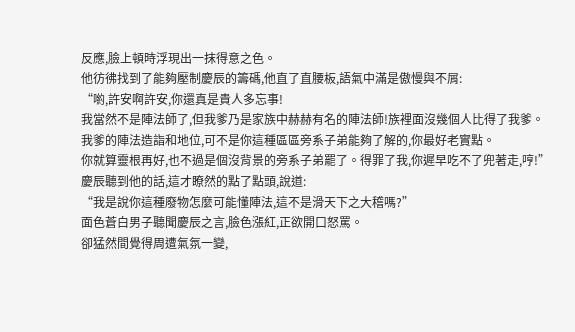反應,臉上頓時浮現出一抹得意之色。
他彷彿找到了能夠壓制慶辰的籌碼,他直了直腰板,語氣中滿是傲慢與不屑:
“喲,許安啊許安,你還真是貴人多忘事!
我當然不是陣法師了,但我爹乃是家族中赫赫有名的陣法師!族裡面沒幾個人比得了我爹。
我爹的陣法造詣和地位,可不是你這種區區旁系子弟能夠了解的,你最好老實點。
你就算靈根再好,也不過是個沒背景的旁系子弟罷了。得罪了我,你遲早吃不了兜著走,哼!”
慶辰聽到他的話,這才瞭然的點了點頭,說道:
“我是說你這種廢物怎麼可能懂陣法,這不是滑天下之大稽嗎?”
面色蒼白男子聽聞慶辰之言,臉色漲紅,正欲開口怒罵。
卻猛然間覺得周遭氣氛一變,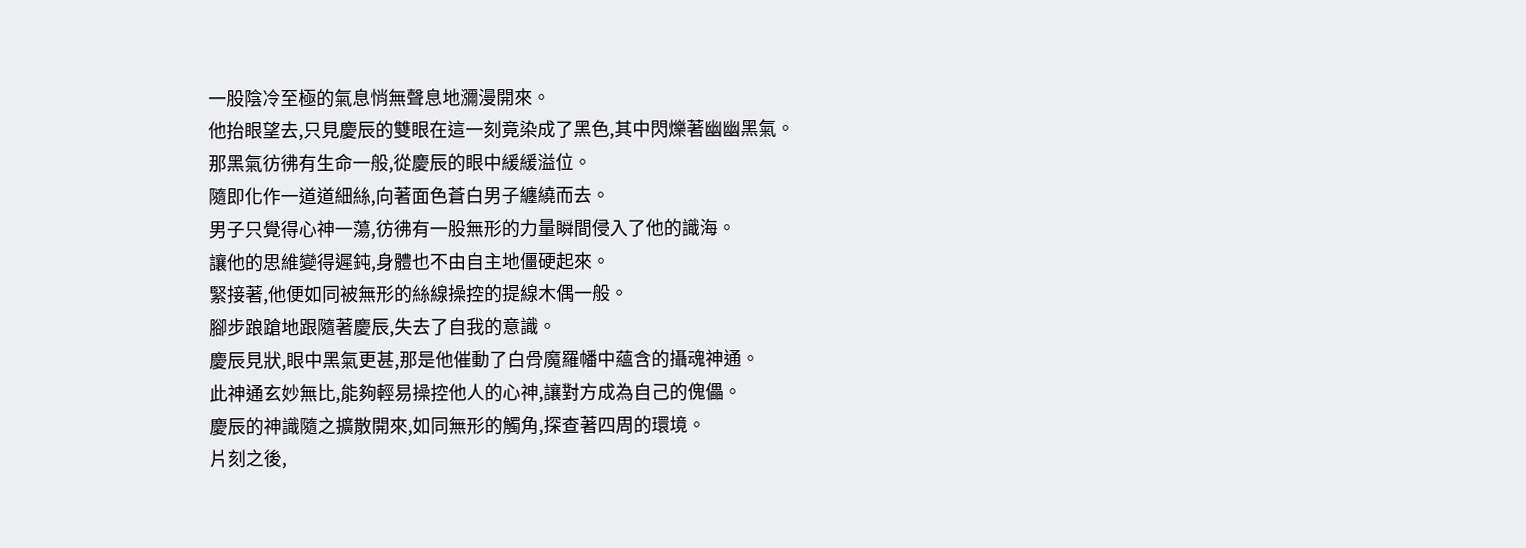一股陰冷至極的氣息悄無聲息地瀰漫開來。
他抬眼望去,只見慶辰的雙眼在這一刻竟染成了黑色,其中閃爍著幽幽黑氣。
那黑氣彷彿有生命一般,從慶辰的眼中緩緩溢位。
隨即化作一道道細絲,向著面色蒼白男子纏繞而去。
男子只覺得心神一蕩,彷彿有一股無形的力量瞬間侵入了他的識海。
讓他的思維變得遲鈍,身體也不由自主地僵硬起來。
緊接著,他便如同被無形的絲線操控的提線木偶一般。
腳步踉蹌地跟隨著慶辰,失去了自我的意識。
慶辰見狀,眼中黑氣更甚,那是他催動了白骨魔羅幡中蘊含的攝魂神通。
此神通玄妙無比,能夠輕易操控他人的心神,讓對方成為自己的傀儡。
慶辰的神識隨之擴散開來,如同無形的觸角,探查著四周的環境。
片刻之後,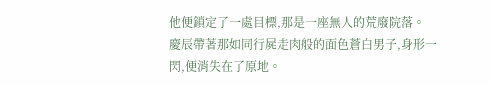他便鎖定了一處目標,那是一座無人的荒廢院落。
慶辰帶著那如同行屍走肉般的面色蒼白男子,身形一閃,便消失在了原地。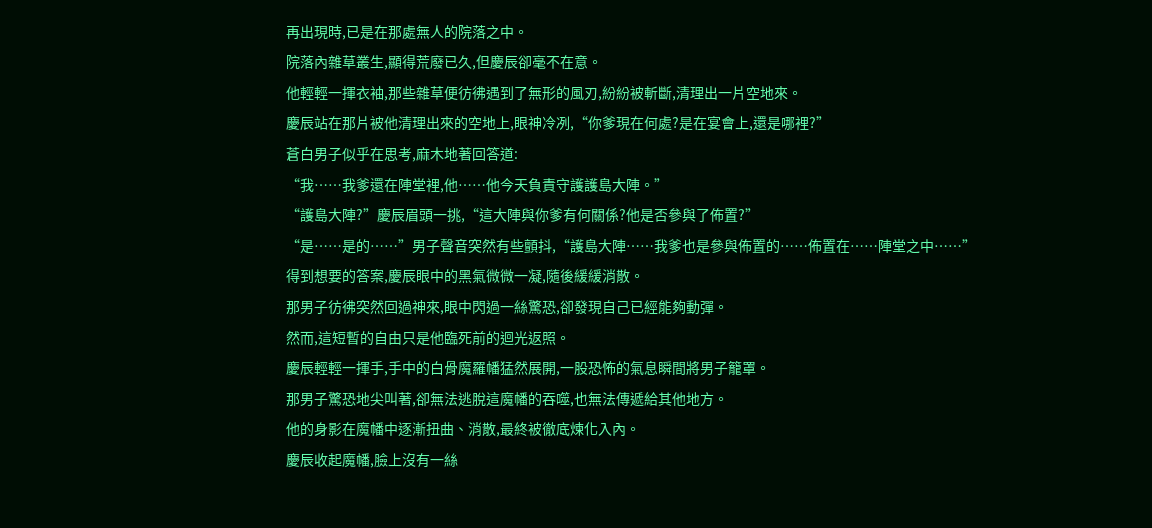再出現時,已是在那處無人的院落之中。
院落內雜草叢生,顯得荒廢已久,但慶辰卻毫不在意。
他輕輕一揮衣袖,那些雜草便彷彿遇到了無形的風刃,紛紛被斬斷,清理出一片空地來。
慶辰站在那片被他清理出來的空地上,眼神冷冽,“你爹現在何處?是在宴會上,還是哪裡?”
蒼白男子似乎在思考,麻木地著回答道:
“我……我爹還在陣堂裡,他……他今天負責守護護島大陣。”
“護島大陣?”慶辰眉頭一挑,“這大陣與你爹有何關係?他是否參與了佈置?”
“是……是的……”男子聲音突然有些顫抖,“護島大陣……我爹也是參與佈置的……佈置在……陣堂之中……”
得到想要的答案,慶辰眼中的黑氣微微一凝,隨後緩緩消散。
那男子彷彿突然回過神來,眼中閃過一絲驚恐,卻發現自己已經能夠動彈。
然而,這短暫的自由只是他臨死前的迴光返照。
慶辰輕輕一揮手,手中的白骨魔羅幡猛然展開,一股恐怖的氣息瞬間將男子籠罩。
那男子驚恐地尖叫著,卻無法逃脫這魔幡的吞噬,也無法傳遞給其他地方。
他的身影在魔幡中逐漸扭曲、消散,最終被徹底煉化入內。
慶辰收起魔幡,臉上沒有一絲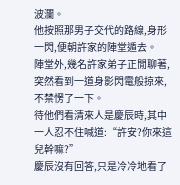波瀾。
他按照那男子交代的路線,身形一閃,便朝許家的陣堂遁去。
陣堂外,幾名許家弟子正閒聊著,突然看到一道身影閃電般掠來,不禁愣了一下。
待他們看清來人是慶辰時,其中一人忍不住喊道:“許安?你來這兒幹嘛?”
慶辰沒有回答,只是冷冷地看了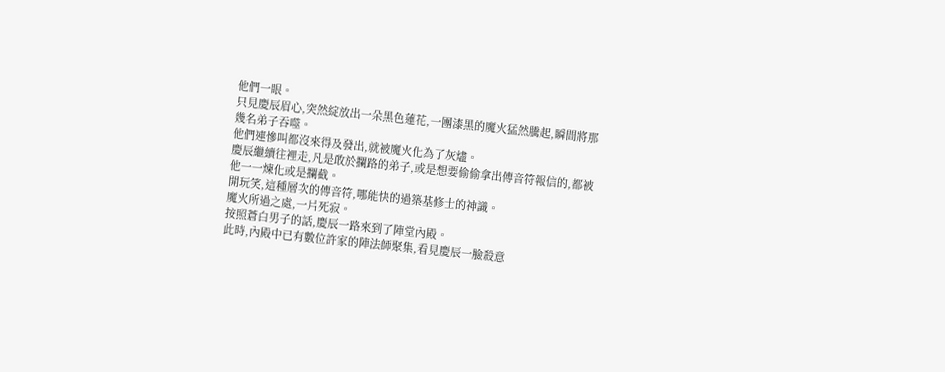他們一眼。
只見慶辰眉心,突然綻放出一朵黑色蓮花,一團漆黑的魔火猛然騰起,瞬間將那幾名弟子吞噬。
他們連慘叫都沒來得及發出,就被魔火化為了灰燼。
慶辰繼續往裡走,凡是敢於攔路的弟子,或是想要偷偷拿出傳音符報信的,都被他一一煉化或是攔截。
開玩笑,這種層次的傳音符,哪能快的過築基修士的神識。
魔火所過之處,一片死寂。
按照蒼白男子的話,慶辰一路來到了陣堂內殿。
此時,內殿中已有數位許家的陣法師聚集,看見慶辰一臉殺意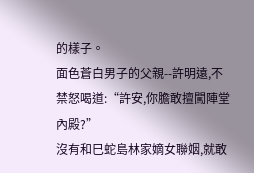的樣子。
面色蒼白男子的父親--許明遠,不禁怒喝道:“許安,你膽敢擅闖陣堂內殿?”
沒有和巳蛇島林家嫡女聯姻,就敢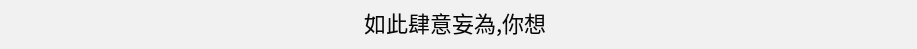如此肆意妄為,你想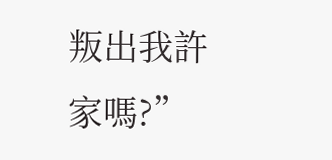叛出我許家嗎?”